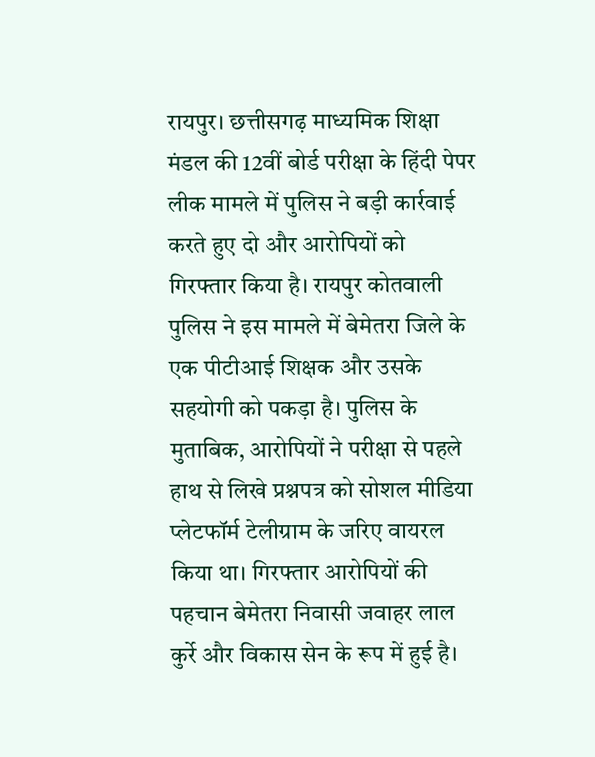रायपुर। छत्तीसगढ़ माध्यमिक शिक्षा मंडल की 12वीं बोर्ड परीक्षा के हिंदी पेपर लीक मामले में पुलिस ने बड़ी कार्रवाई करते हुए दो और आरोपियों को गिरफ्तार किया है। रायपुर कोतवाली पुलिस ने इस मामले में बेमेतरा जिले के एक पीटीआई शिक्षक और उसके सहयोगी को पकड़ा है। पुलिस के मुताबिक, आरोपियों ने परीक्षा से पहले हाथ से लिखे प्रश्नपत्र को सोशल मीडिया प्लेटफॉर्म टेलीग्राम के जरिए वायरल किया था। गिरफ्तार आरोपियों की पहचान बेमेतरा निवासी जवाहर लाल कुर्रे और विकास सेन के रूप में हुई है।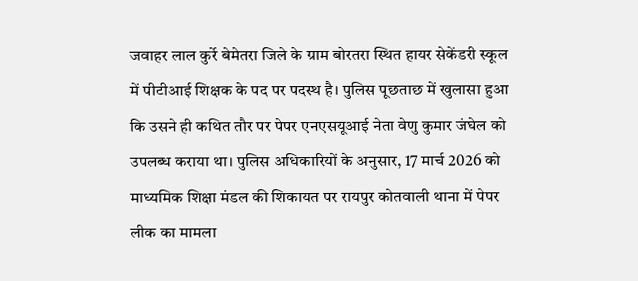जवाहर लाल कुर्रे बेमेतरा जिले के ग्राम बोरतरा स्थित हायर सेकेंडरी स्कूल में पीटीआई शिक्षक के पद पर पदस्थ है। पुलिस पूछताछ में खुलासा हुआ कि उसने ही कथित तौर पर पेपर एनएसयूआई नेता वेणु कुमार जंघेल को उपलब्ध कराया था। पुलिस अधिकारियों के अनुसार, 17 मार्च 2026 को माध्यमिक शिक्षा मंडल की शिकायत पर रायपुर कोतवाली थाना में पेपर लीक का मामला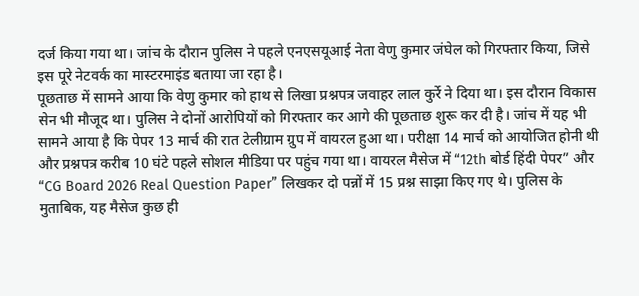दर्ज किया गया था। जांच के दौरान पुलिस ने पहले एनएसयूआई नेता वेणु कुमार जंघेल को गिरफ्तार किया, जिसे इस पूरे नेटवर्क का मास्टरमाइंड बताया जा रहा है।
पूछताछ में सामने आया कि वेणु कुमार को हाथ से लिखा प्रश्नपत्र जवाहर लाल कुर्रे ने दिया था। इस दौरान विकास सेन भी मौजूद था। पुलिस ने दोनों आरोपियों को गिरफ्तार कर आगे की पूछताछ शुरू कर दी है। जांच में यह भी सामने आया है कि पेपर 13 मार्च की रात टेलीग्राम ग्रुप में वायरल हुआ था। परीक्षा 14 मार्च को आयोजित होनी थी और प्रश्नपत्र करीब 10 घंटे पहले सोशल मीडिया पर पहुंच गया था। वायरल मैसेज में “12th बोर्ड हिंदी पेपर” और “CG Board 2026 Real Question Paper” लिखकर दो पन्नों में 15 प्रश्न साझा किए गए थे। पुलिस के मुताबिक, यह मैसेज कुछ ही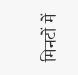मिनटों में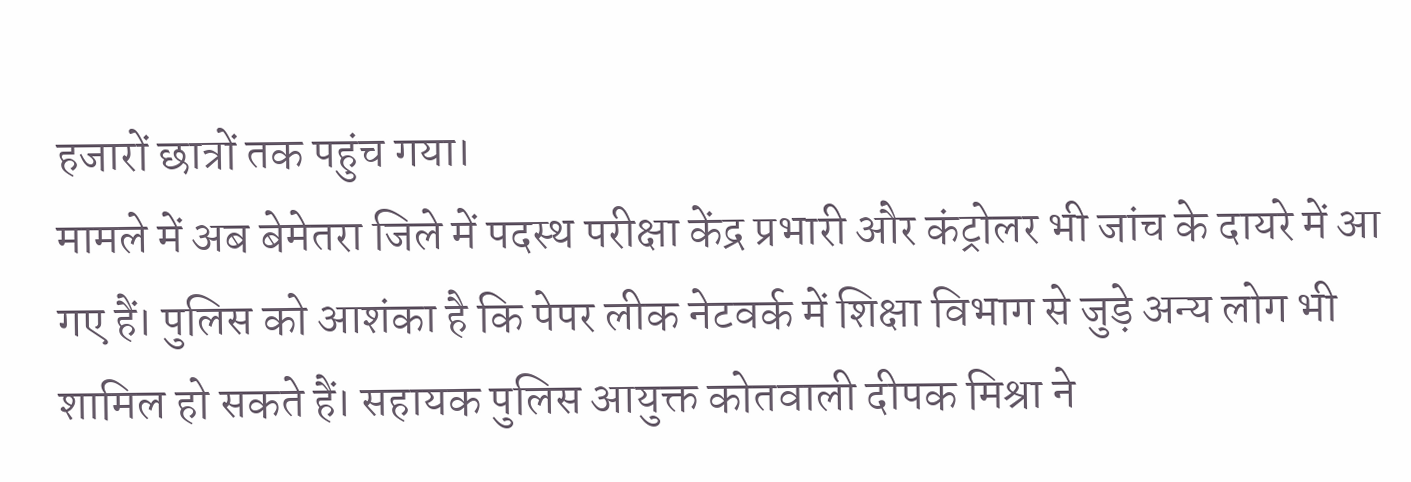हजारों छात्रों तक पहुंच गया।
मामले में अब बेमेतरा जिले में पदस्थ परीक्षा केंद्र प्रभारी और कंट्रोलर भी जांच के दायरे में आ गए हैं। पुलिस को आशंका है कि पेपर लीक नेटवर्क में शिक्षा विभाग से जुड़े अन्य लोग भी शामिल हो सकते हैं। सहायक पुलिस आयुक्त कोतवाली दीपक मिश्रा ने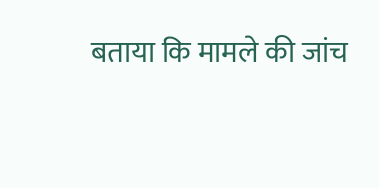बताया कि मामले की जांच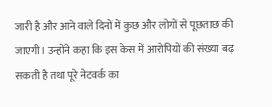जारी है और आने वाले दिनों में कुछ और लोगों से पूछताछ की जाएगी। उन्होंने कहा कि इस केस में आरोपियों की संख्या बढ़ सकती है तथा पूरे नेटवर्क का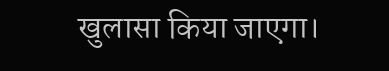खुलासा किया जाएगा।